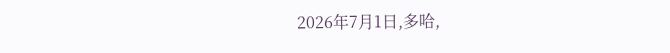2026年7月1日,多哈,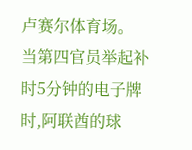卢赛尔体育场。
当第四官员举起补时5分钟的电子牌时,阿联酋的球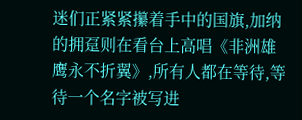迷们正紧紧攥着手中的国旗,加纳的拥趸则在看台上高唱《非洲雄鹰永不折翼》,所有人都在等待,等待一个名字被写进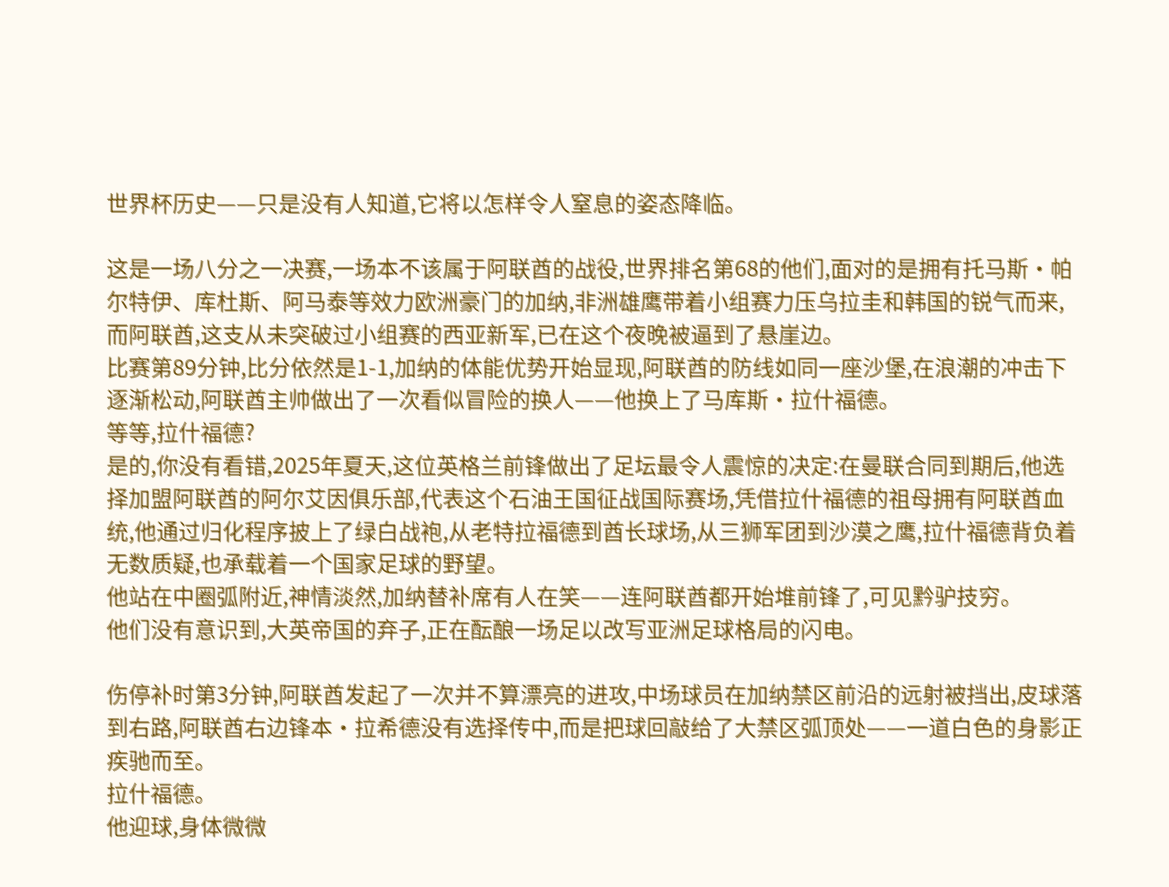世界杯历史——只是没有人知道,它将以怎样令人窒息的姿态降临。

这是一场八分之一决赛,一场本不该属于阿联酋的战役,世界排名第68的他们,面对的是拥有托马斯·帕尔特伊、库杜斯、阿马泰等效力欧洲豪门的加纳,非洲雄鹰带着小组赛力压乌拉圭和韩国的锐气而来,而阿联酋,这支从未突破过小组赛的西亚新军,已在这个夜晚被逼到了悬崖边。
比赛第89分钟,比分依然是1-1,加纳的体能优势开始显现,阿联酋的防线如同一座沙堡,在浪潮的冲击下逐渐松动,阿联酋主帅做出了一次看似冒险的换人——他换上了马库斯·拉什福德。
等等,拉什福德?
是的,你没有看错,2025年夏天,这位英格兰前锋做出了足坛最令人震惊的决定:在曼联合同到期后,他选择加盟阿联酋的阿尔艾因俱乐部,代表这个石油王国征战国际赛场,凭借拉什福德的祖母拥有阿联酋血统,他通过归化程序披上了绿白战袍,从老特拉福德到酋长球场,从三狮军团到沙漠之鹰,拉什福德背负着无数质疑,也承载着一个国家足球的野望。
他站在中圈弧附近,神情淡然,加纳替补席有人在笑——连阿联酋都开始堆前锋了,可见黔驴技穷。
他们没有意识到,大英帝国的弃子,正在酝酿一场足以改写亚洲足球格局的闪电。

伤停补时第3分钟,阿联酋发起了一次并不算漂亮的进攻,中场球员在加纳禁区前沿的远射被挡出,皮球落到右路,阿联酋右边锋本·拉希德没有选择传中,而是把球回敲给了大禁区弧顶处——一道白色的身影正疾驰而至。
拉什福德。
他迎球,身体微微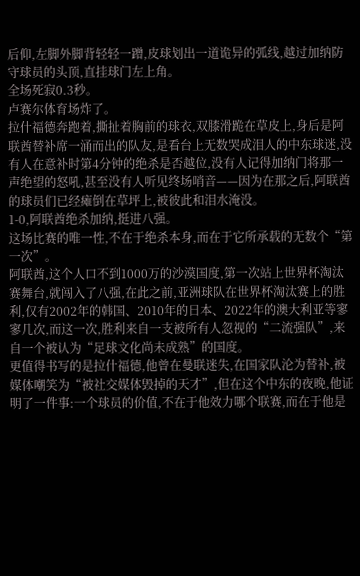后仰,左脚外脚背轻轻一蹭,皮球划出一道诡异的弧线,越过加纳防守球员的头顶,直挂球门左上角。
全场死寂0.3秒。
卢赛尔体育场炸了。
拉什福德奔跑着,撕扯着胸前的球衣,双膝滑跪在草皮上,身后是阿联酋替补席一涌而出的队友,是看台上无数哭成泪人的中东球迷,没有人在意补时第4分钟的绝杀是否越位,没有人记得加纳门将那一声绝望的怒吼,甚至没有人听见终场哨音——因为在那之后,阿联酋的球员们已经瘫倒在草坪上,被彼此和泪水淹没。
1-0,阿联酋绝杀加纳,挺进八强。
这场比赛的唯一性,不在于绝杀本身,而在于它所承载的无数个“第一次”。
阿联酋,这个人口不到1000万的沙漠国度,第一次站上世界杯淘汰赛舞台,就闯入了八强,在此之前,亚洲球队在世界杯淘汰赛上的胜利,仅有2002年的韩国、2010年的日本、2022年的澳大利亚等寥寥几次,而这一次,胜利来自一支被所有人忽视的“二流强队”,来自一个被认为“足球文化尚未成熟”的国度。
更值得书写的是拉什福德,他曾在曼联迷失,在国家队沦为替补,被媒体嘲笑为“被社交媒体毁掉的天才”,但在这个中东的夜晚,他证明了一件事:一个球员的价值,不在于他效力哪个联赛,而在于他是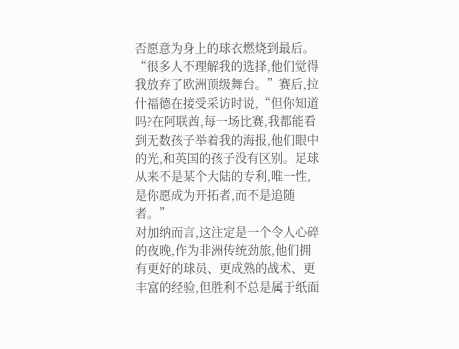否愿意为身上的球衣燃烧到最后。
“很多人不理解我的选择,他们觉得我放弃了欧洲顶级舞台。”赛后,拉什福德在接受采访时说,“但你知道吗?在阿联酋,每一场比赛,我都能看到无数孩子举着我的海报,他们眼中的光,和英国的孩子没有区别。足球从来不是某个大陆的专利,唯一性,是你愿成为开拓者,而不是追随者。”
对加纳而言,这注定是一个令人心碎的夜晚,作为非洲传统劲旅,他们拥有更好的球员、更成熟的战术、更丰富的经验,但胜利不总是属于纸面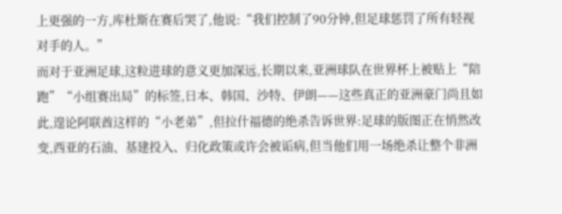上更强的一方,库杜斯在赛后哭了,他说:“我们控制了90分钟,但足球惩罚了所有轻视对手的人。”
而对于亚洲足球,这粒进球的意义更加深远,长期以来,亚洲球队在世界杯上被贴上“陪跑”“小组赛出局”的标签,日本、韩国、沙特、伊朗——这些真正的亚洲豪门尚且如此,遑论阿联酋这样的“小老弟”,但拉什福德的绝杀告诉世界:足球的版图正在悄然改变,西亚的石油、基建投入、归化政策或许会被诟病,但当他们用一场绝杀让整个非洲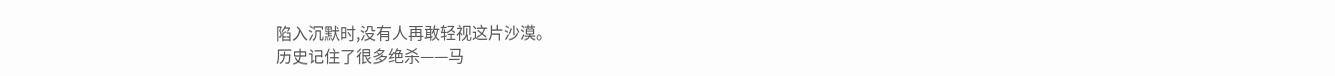陷入沉默时,没有人再敢轻视这片沙漠。
历史记住了很多绝杀——马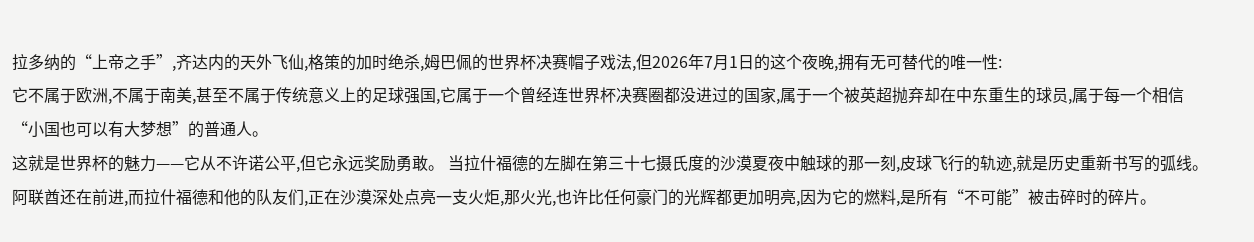拉多纳的“上帝之手”,齐达内的天外飞仙,格策的加时绝杀,姆巴佩的世界杯决赛帽子戏法,但2026年7月1日的这个夜晚,拥有无可替代的唯一性:
它不属于欧洲,不属于南美,甚至不属于传统意义上的足球强国,它属于一个曾经连世界杯决赛圈都没进过的国家,属于一个被英超抛弃却在中东重生的球员,属于每一个相信“小国也可以有大梦想”的普通人。
这就是世界杯的魅力——它从不许诺公平,但它永远奖励勇敢。 当拉什福德的左脚在第三十七摄氏度的沙漠夏夜中触球的那一刻,皮球飞行的轨迹,就是历史重新书写的弧线。
阿联酋还在前进,而拉什福德和他的队友们,正在沙漠深处点亮一支火炬,那火光,也许比任何豪门的光辉都更加明亮,因为它的燃料,是所有“不可能”被击碎时的碎片。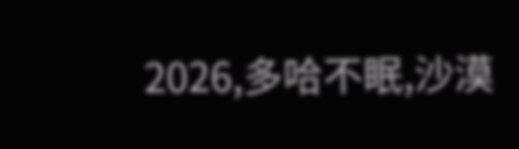2026,多哈不眠,沙漠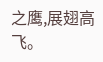之鹰,展翅高飞。